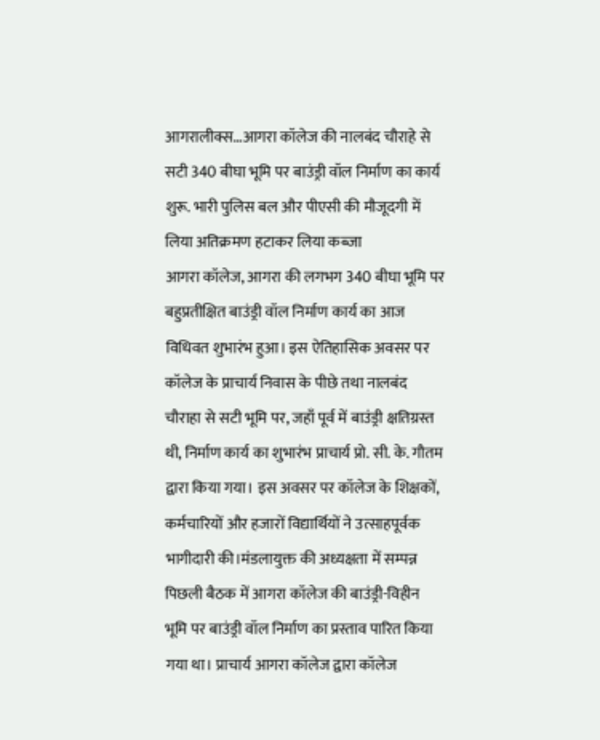आगरालीक्स…आगरा कॉलेज की नालबंद चौराहे से सटी 340 बीघा भूमि पर बाउंड्री वॉल निर्माण का कार्य शुरू. भारी पुलिस बल और पीएसी की मौजूदगी में लिया अतिक्रमण हटाकर लिया कब्जा
आगरा कॉलेज, आगरा की लगभग 340 बीघा भूमि पर बहुप्रतीक्षित बाउंड्री वॉल निर्माण कार्य का आज विधिवत शुभारंभ हुआ। इस ऐतिहासिक अवसर पर कॉलेज के प्राचार्य निवास के पीछे तथा नालबंद चौराहा से सटी भूमि पर, जहाँ पूर्व में बाउंड्री क्षतिग्रस्त थी, निर्माण कार्य का शुभारंभ प्राचार्य प्रो. सी. के. गौतम द्वारा किया गया। इस अवसर पर कॉलेज के शिक्षकों, कर्मचारियों और हजारों विद्यार्थियों ने उत्साहपूर्वक भागीदारी की।मंडलायुक्त की अध्यक्षता में सम्पन्न पिछली बैठक में आगरा कॉलेज की बाउंड्री-विहीन भूमि पर बाउंड्री वॉल निर्माण का प्रस्ताव पारित किया गया था। प्राचार्य आगरा कॉलेज द्वारा कॉलेज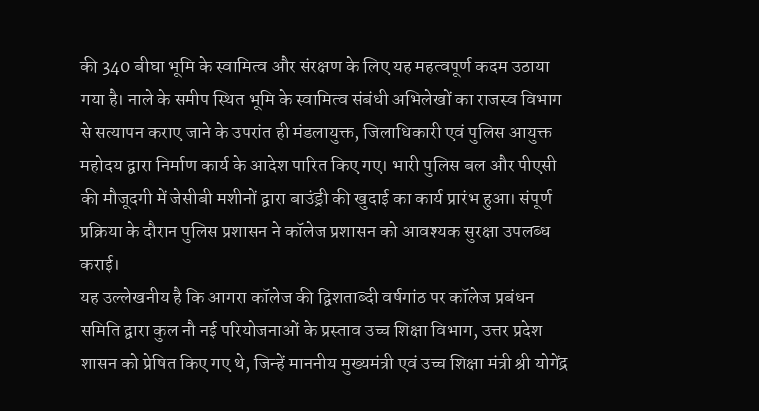की 340 बीघा भूमि के स्वामित्व और संरक्षण के लिए यह महत्वपूर्ण कदम उठाया गया है। नाले के समीप स्थित भूमि के स्वामित्व संबंधी अभिलेखों का राजस्व विभाग से सत्यापन कराए जाने के उपरांत ही मंडलायुक्त, जिलाधिकारी एवं पुलिस आयुक्त महोदय द्वारा निर्माण कार्य के आदेश पारित किए गए। भारी पुलिस बल और पीएसी की मौजूदगी में जेसीबी मशीनों द्वारा बाउंड्री की खुदाई का कार्य प्रारंभ हुआ। संपूर्ण प्रक्रिया के दौरान पुलिस प्रशासन ने कॉलेज प्रशासन को आवश्यक सुरक्षा उपलब्ध कराई।
यह उल्लेखनीय है कि आगरा कॉलेज की द्विशताब्दी वर्षगांठ पर कॉलेज प्रबंधन समिति द्वारा कुल नौ नई परियोजनाओं के प्रस्ताव उच्च शिक्षा विभाग, उत्तर प्रदेश शासन को प्रेषित किए गए थे, जिन्हें माननीय मुख्यमंत्री एवं उच्च शिक्षा मंत्री श्री योगेंद्र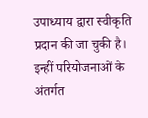उपाध्याय द्वारा स्वीकृति प्रदान की जा चुकी है। इन्हीं परियोजनाओं के अंतर्गत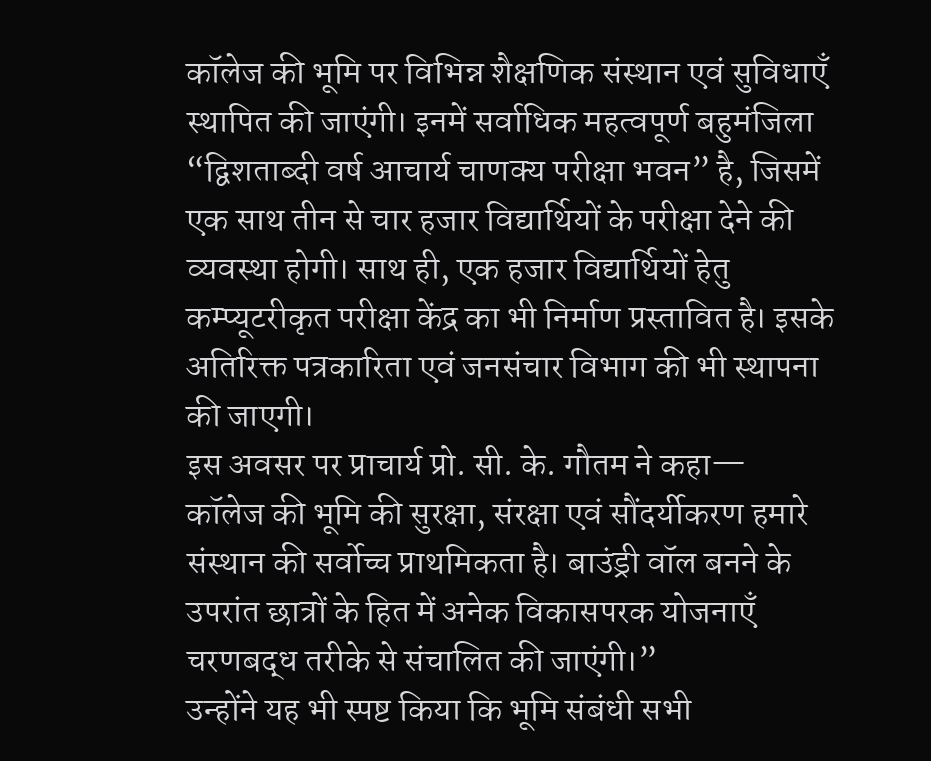कॉलेज की भूमि पर विभिन्न शैक्षणिक संस्थान एवं सुविधाएँ स्थापित की जाएंगी। इनमें सर्वाधिक महत्वपूर्ण बहुमंजिला “द्विशताब्दी वर्ष आचार्य चाणक्य परीक्षा भवन” है, जिसमें एक साथ तीन से चार हजार विद्यार्थियों के परीक्षा देने की व्यवस्था होगी। साथ ही, एक हजार विद्यार्थियों हेतु कम्प्यूटरीकृत परीक्षा केंद्र का भी निर्माण प्रस्तावित है। इसके अतिरिक्त पत्रकारिता एवं जनसंचार विभाग की भी स्थापना की जाएगी।
इस अवसर पर प्राचार्य प्रो. सी. के. गौतम ने कहा—
कॉलेज की भूमि की सुरक्षा, संरक्षा एवं सौंदर्यीकरण हमारे संस्थान की सर्वोच्च प्राथमिकता है। बाउंड्री वॉल बनने के उपरांत छात्रों के हित में अनेक विकासपरक योजनाएँ चरणबद्ध तरीके से संचालित की जाएंगी।”
उन्होंने यह भी स्पष्ट किया कि भूमि संबंधी सभी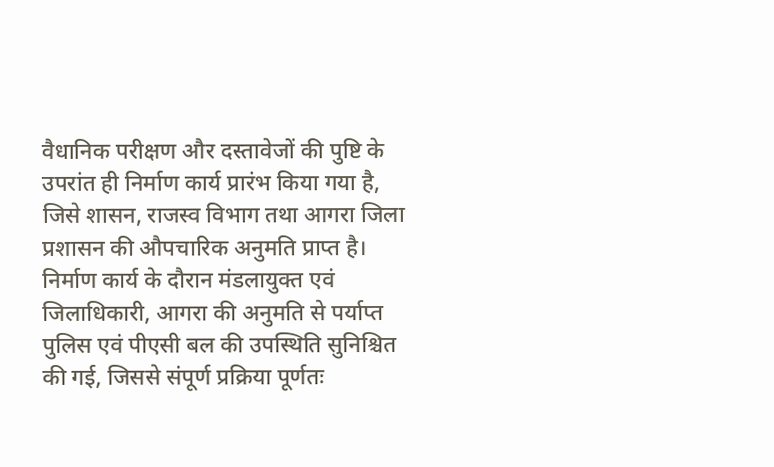वैधानिक परीक्षण और दस्तावेजों की पुष्टि के उपरांत ही निर्माण कार्य प्रारंभ किया गया है, जिसे शासन, राजस्व विभाग तथा आगरा जिला प्रशासन की औपचारिक अनुमति प्राप्त है। निर्माण कार्य के दौरान मंडलायुक्त एवं जिलाधिकारी, आगरा की अनुमति से पर्याप्त पुलिस एवं पीएसी बल की उपस्थिति सुनिश्चित की गई, जिससे संपूर्ण प्रक्रिया पूर्णतः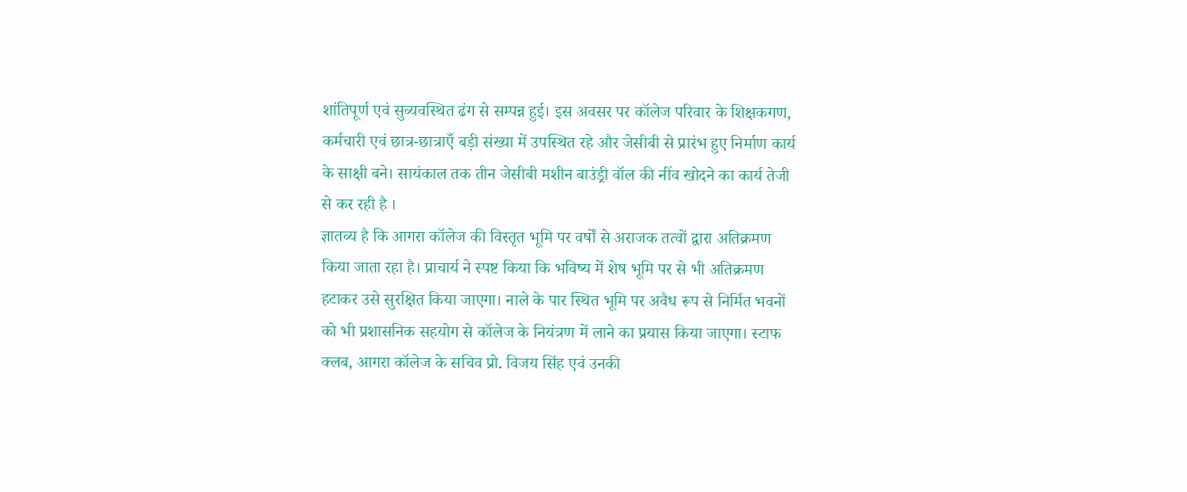शांतिपूर्ण एवं सुव्यवस्थित ढंग से सम्पन्न हुई। इस अवसर पर कॉलेज परिवार के शिक्षकगण, कर्मचारी एवं छात्र-छात्राएँ बड़ी संख्या में उपस्थित रहे और जेसीबी से प्रारंभ हुए निर्माण कार्य के साक्षी बने। सायंकाल तक तीन जेसीबी मशीन बाउंड्री वॉल की नींव खोदने का कार्य तेजी से कर रही है ।
ज्ञातव्य है कि आगरा कॉलेज की विस्तृत भूमि पर वर्षों से अराजक तत्वों द्वारा अतिक्रमण किया जाता रहा है। प्राचार्य ने स्पष्ट किया कि भविष्य में शेष भूमि पर से भी अतिक्रमण हटाकर उसे सुरक्षित किया जाएगा। नाले के पार स्थित भूमि पर अवैध रूप से निर्मित भवनों को भी प्रशासनिक सहयोग से कॉलेज के नियंत्रण में लाने का प्रयास किया जाएगा। स्टाफ क्लब, आगरा कॉलेज के सचिव प्रो. विजय सिंह एवं उनकी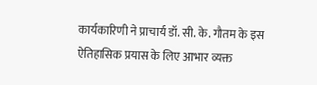कार्यकारिणी ने प्राचार्य डॉ. सी. के. गौतम के इस ऐतिहासिक प्रयास के लिए आभार व्यक्त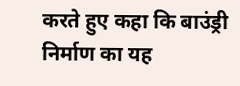करते हुए कहा कि बाउंड्री निर्माण का यह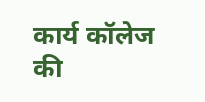कार्य कॉलेज की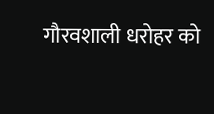गौरवशाली धरोहर को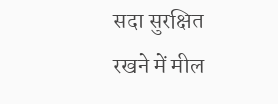सदा सुरक्षित रखने में मील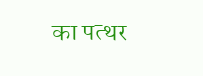का पत्थर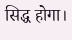सिद्ध होगा।